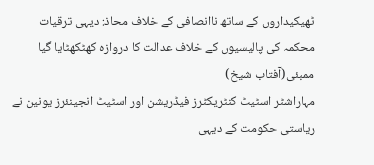ٹھیکیداروں کے ساتھ ناانصافی کے خلاف محاذ: دیہی ترقیات محکمہ کی پالیسیوں کے خلاف عدالت کا دروازہ کھٹکھٹایا گیا
ممبئی(آفتاب شیخ)
مہاراشٹر اسٹیٹ کنٹریکٹرز فیڈریشن اور اسٹیٹ انجینئرز یونین نے ریاستی حکومت کے دیہی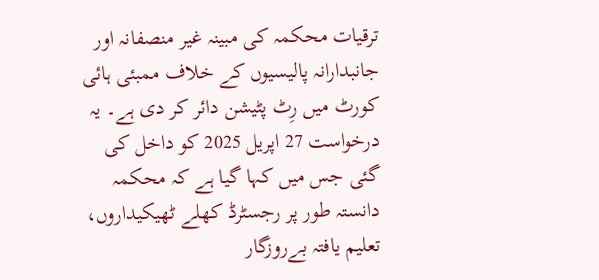ترقیات محکمہ کی مبینہ غیر منصفانہ اور جانبدارانہ پالیسیوں کے خلاف ممبئی ہائی کورٹ میں رِٹ پٹیشن دائر کر دی ہے۔ یہ درخواست 27 اپریل 2025 کو داخل کی گئی جس میں کہا گیا ہے کہ محکمہ دانستہ طور پر رجسٹرڈ کھلے ٹھیکیداروں، تعلیم یافتہ بےروزگار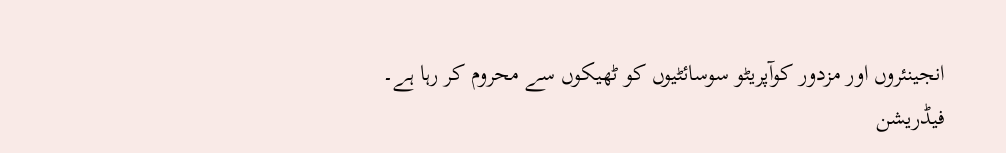انجینئروں اور مزدور کوآپریٹو سوسائٹیوں کو ٹھیکوں سے محروم کر رہا ہے۔
فیڈریشن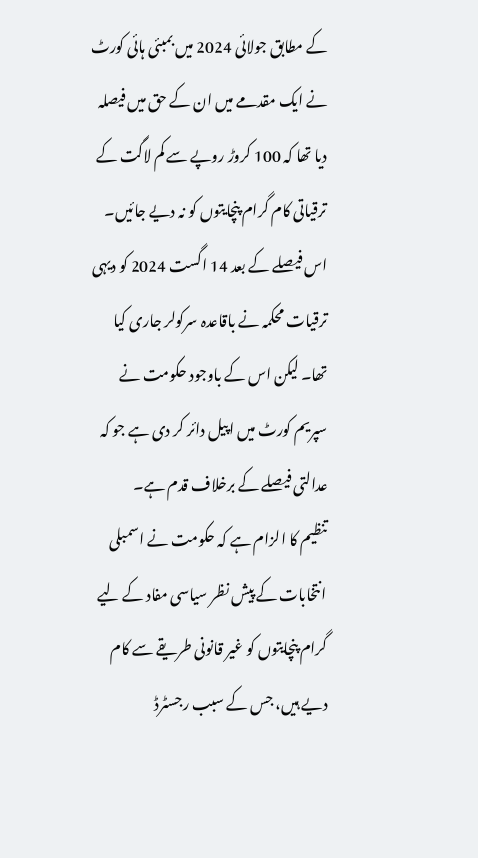کے مطابق جولائی 2024 میں بمبئی ہائی کورٹ نے ایک مقدمے میں ان کے حق میں فیصلہ دیا تھا کہ 100 کروڑ روپے سے کم لاگت کے ترقیاتی کام گرام پنچایتوں کو نہ دیے جائیں۔ اس فیصلے کے بعد 14 اگست 2024 کو دیہی ترقیات محکمہ نے باقاعدہ سرکولر جاری کیا تھا۔ لیکن اس کے باوجود حکومت نے سپریم کورٹ میں اپیل دائر کر دی ہے جو کہ عدالتی فیصلے کے برخلاف قدم ہے۔
تنظیم کا الزام ہے کہ حکومت نے اسمبلی انتخابات کے پیش نظر سیاسی مفاد کے لیے گرام پنچایتوں کو غیر قانونی طریقے سے کام دیے ہیں، جس کے سبب رجسٹرڈ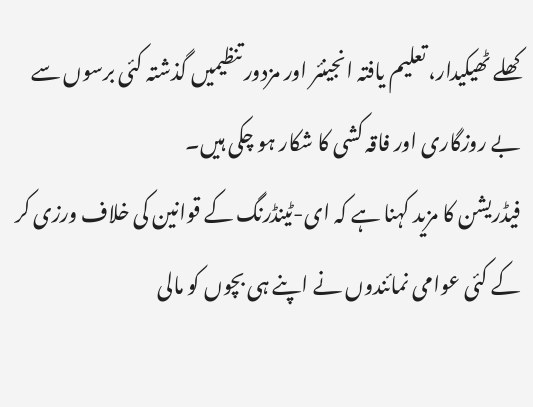کھلے ٹھیکیدار، تعلیم یافتہ انجینئر اور مزدور تنظیمیں گذشتہ کئی برسوں سے بے روزگاری اور فاقہ کشی کا شکار ہو چکی ہیں۔
فیڈریشن کا مزید کہنا ہے کہ ای-ٹینڈرنگ کے قوانین کی خلاف ورزی کر کے کئی عوامی نمائندوں نے اپنے ہی بچوں کو مالی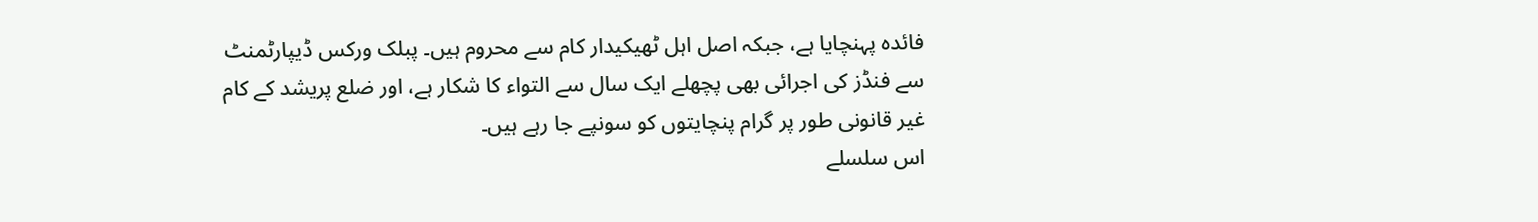فائدہ پہنچایا ہے، جبکہ اصل اہل ٹھیکیدار کام سے محروم ہیں۔ پبلک ورکس ڈیپارٹمنٹ سے فنڈز کی اجرائی بھی پچھلے ایک سال سے التواء کا شکار ہے، اور ضلع پریشد کے کام غیر قانونی طور پر گرام پنچایتوں کو سونپے جا رہے ہیں۔
اس سلسلے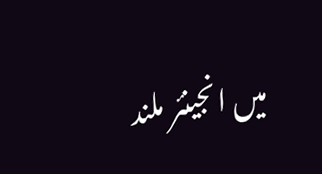میں انجینئر ملند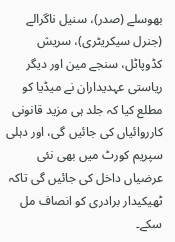بھوسلے (صدر)، سنیل ناگرالے (جنرل سیکریٹری)، سریش کڈوپاٹل، سنجے مین اور دیگر ریاستی عہدیداران نے میڈیا کو مطلع کیا کہ جلد ہی مزید قانونی کارروائیاں کی جائیں گی، اور دہلی سپریم کورٹ میں بھی نئی عرضیاں داخل کی جائیں گی تاکہ ٹھیکیدار برادری کو انصاف مل سکے۔